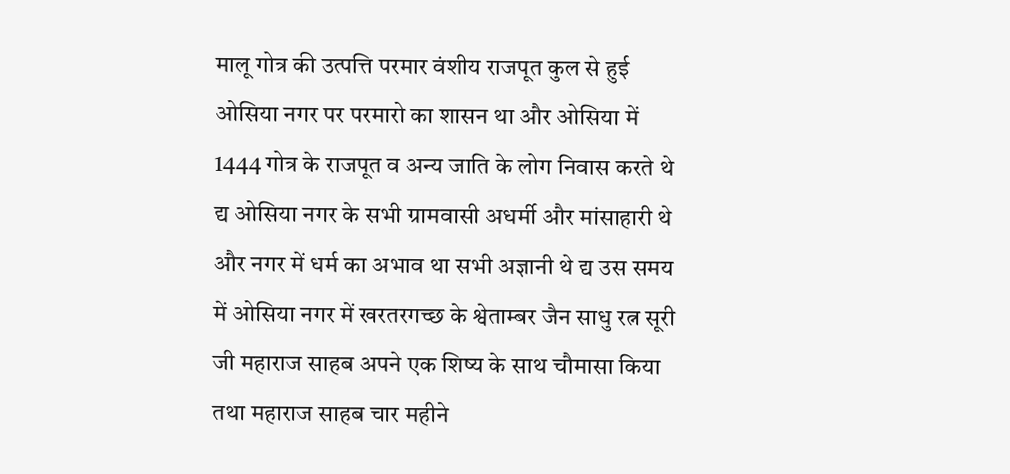मालू गोत्र की उत्पत्ति परमार वंशीय राजपूत कुल से हुई ओसिया नगर पर परमारो का शासन था और ओसिया में 1444 गोत्र के राजपूत व अन्य जाति के लोग निवास करते थे द्य ओसिया नगर के सभी ग्रामवासी अधर्मी और मांसाहारी थे और नगर में धर्म का अभाव था सभी अज्ञानी थे द्य उस समय में ओसिया नगर में खरतरगच्छ के श्वेताम्बर जैन साधु रत्न सूरी जी महाराज साहब अपने एक शिष्य के साथ चौमासा किया तथा महाराज साहब चार महीने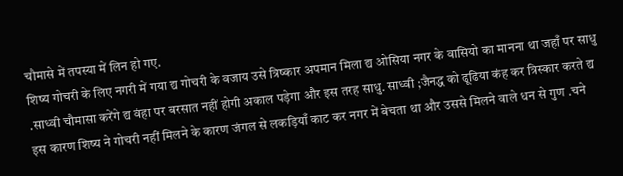चौमासे में तपस्या में लिन हो गए.
शिष्य गोचरी के लिए नगरी में गया द्य गोचरी के वजाय उसे त्रिष्कार अपमान मिला द्य ओसिया नगर के वासियो का मानना था जहाँ पर साधु .साध्वी चौमासा करेंगे द्य वंहा पर बरसात नहीं होगी अकाल पड़ेगा और इस तरह साधु. साध्वी ;जैनद्ध को ढूढिया कंह कर त्रिस्कार करते द्य इस कारण शिष्य ने गोचरी नहीं मिलने के कारण जंगल से लकड़ियाँ काट कर नगर में बेचता था और उससे मिलने वाले धन से गुण .चने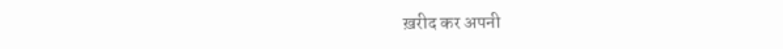ख़रीद कर अपनी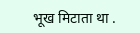भूख मिटाता था .